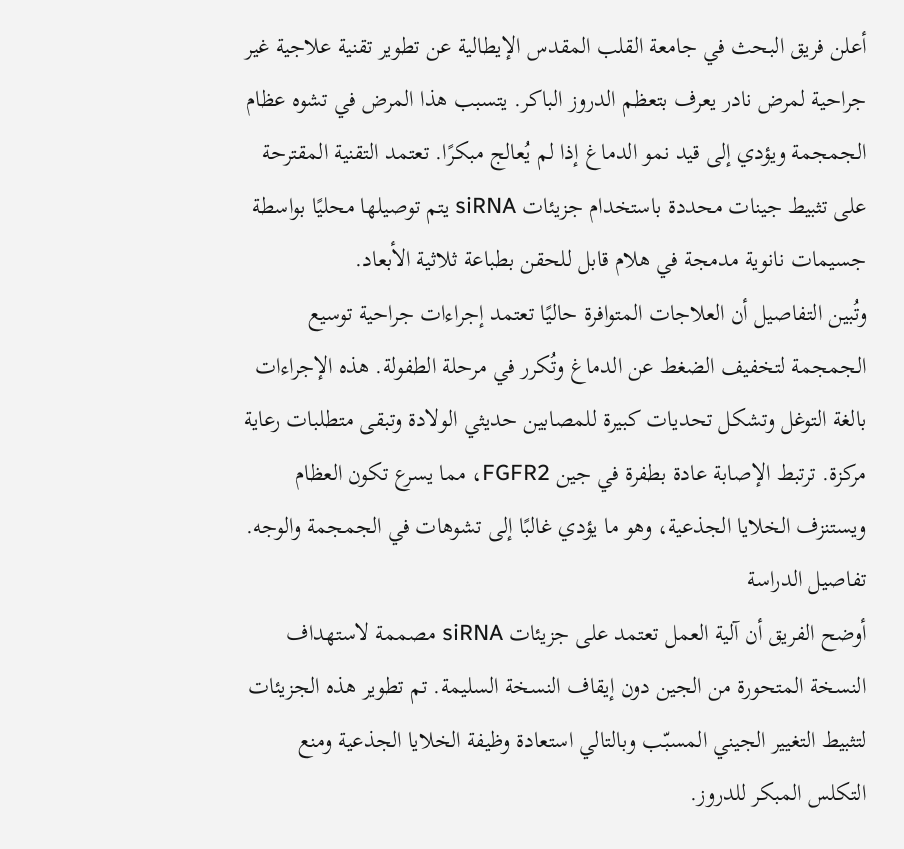أعلن فريق البحث في جامعة القلب المقدس الإيطالية عن تطوير تقنية علاجية غير جراحية لمرض نادر يعرف بتعظم الدروز الباكر. يتسبب هذا المرض في تشوه عظام الجمجمة ويؤدي إلى قيد نمو الدماغ إذا لم يُعالج مبكرًا. تعتمد التقنية المقترحة على تثبيط جينات محددة باستخدام جزيئات siRNA يتم توصيلها محليًا بواسطة جسيمات نانوية مدمجة في هلام قابل للحقن بطباعة ثلاثية الأبعاد.
وتُبين التفاصيل أن العلاجات المتوافرة حاليًا تعتمد إجراءات جراحية توسيع الجمجمة لتخفيف الضغط عن الدماغ وتُكرر في مرحلة الطفولة. هذه الإجراءات بالغة التوغل وتشكل تحديات كبيرة للمصابين حديثي الولادة وتبقى متطلبات رعاية مركزة. ترتبط الإصابة عادة بطفرة في جين FGFR2، مما يسرع تكون العظام ويستنزف الخلايا الجذعية، وهو ما يؤدي غالبًا إلى تشوهات في الجمجمة والوجه.
تفاصيل الدراسة
أوضح الفريق أن آلية العمل تعتمد على جزيئات siRNA مصممة لاستهداف النسخة المتحورة من الجين دون إيقاف النسخة السليمة. تم تطوير هذه الجزيئات لتثبيط التغيير الجيني المسبّب وبالتالي استعادة وظيفة الخلايا الجذعية ومنع التكلس المبكر للدروز.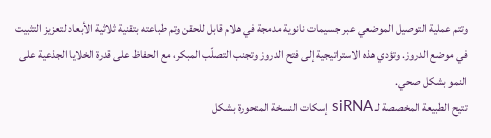وتتم عملية التوصيل الموضعي عبر جسيمات نانوية مدمجة في هلام قابل للحقن وتم طباعته بتقنية ثلاثية الأبعاد لتعزيز التثبيت في موضع الدروز. وتؤدي هذه الاستراتيجية إلى فتح الدروز وتجنب التصلّب المبكر، مع الحفاظ على قدرة الخلايا الجذعية على النمو بشكل صحي.
تتيح الطبيعة المخصصة لـ siRNA إسكات النسخة المتحورة بشكل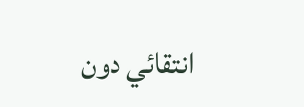انتقائي دون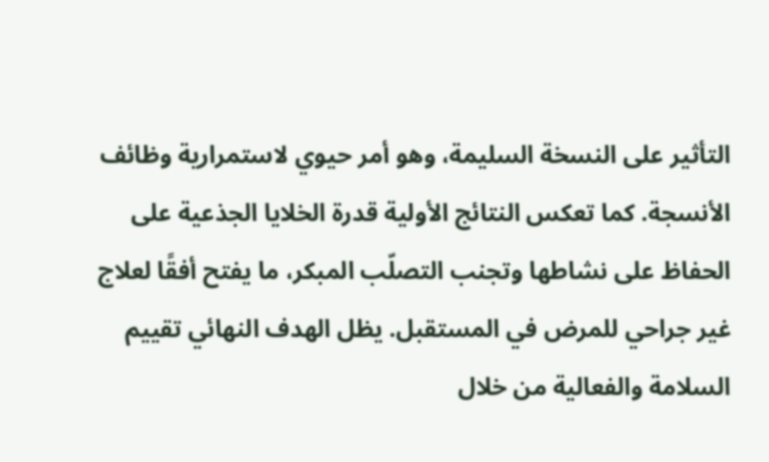التأثير على النسخة السليمة، وهو أمر حيوي لاستمرارية وظائف الأنسجة. كما تعكس النتائج الأولية قدرة الخلايا الجذعية على الحفاظ على نشاطها وتجنب التصلّب المبكر، ما يفتح أفقًا لعلاج غير جراحي للمرض في المستقبل. يظل الهدف النهائي تقييم السلامة والفعالية من خلال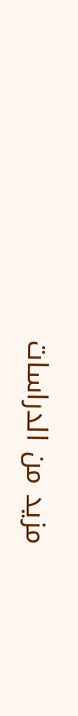مزيد من الدراسات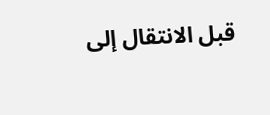قبل الانتقال إلى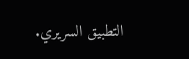التطبيق السريري.